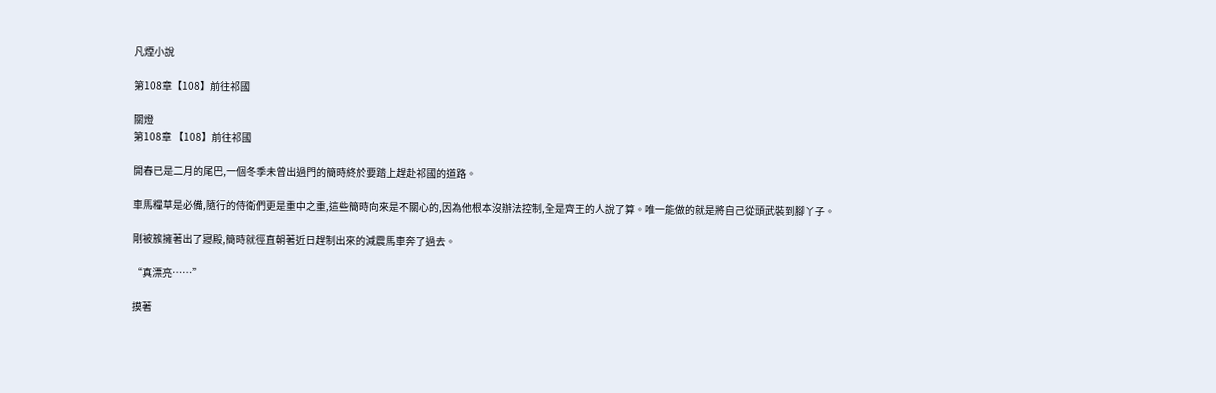凡煙小說

第108章【108】前往祁國

關燈
第108章 【108】前往祁國

開春已是二月的尾巴,一個冬季未曾出過門的簡時終於要踏上趕赴祁國的道路。

車馬糧草是必備,隨行的侍衛們更是重中之重,這些簡時向來是不關心的,因為他根本沒辦法控制,全是齊王的人說了算。唯一能做的就是將自己從頭武裝到腳丫子。

剛被簇擁著出了寢殿,簡時就徑直朝著近日趕制出來的減震馬車奔了過去。

“真漂亮……”

摸著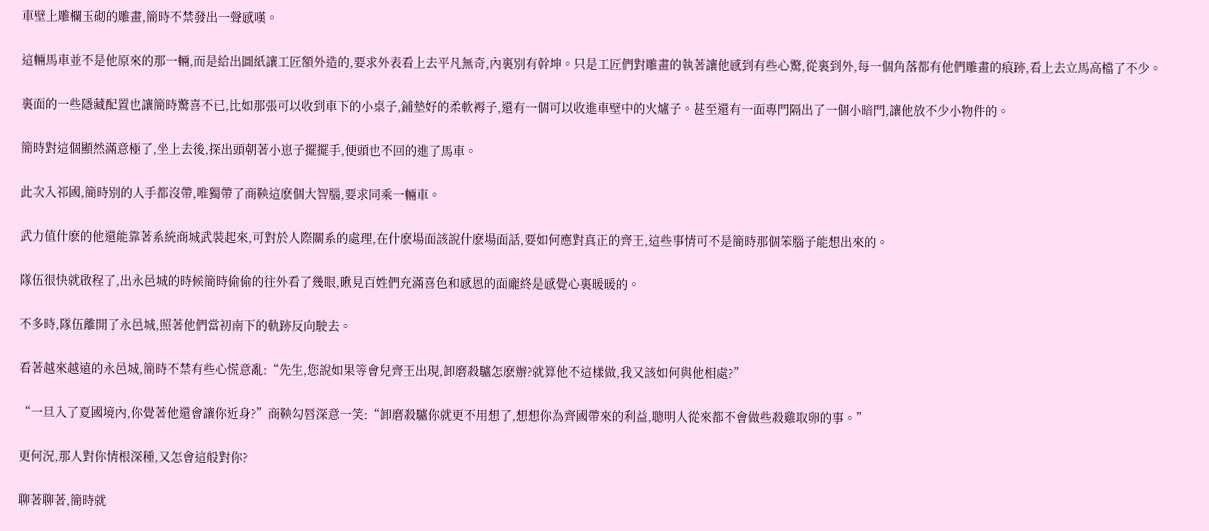車壁上雕欄玉砌的雕畫,簡時不禁發出一聲感嘆。

這輛馬車並不是他原來的那一輛,而是給出圖紙讓工匠額外造的,要求外表看上去平凡無奇,內裏別有幹坤。只是工匠們對雕畫的執著讓他感到有些心驚,從裏到外,每一個角落都有他們雕畫的痕跡,看上去立馬高檔了不少。

裏面的一些隱藏配置也讓簡時驚喜不已,比如那張可以收到車下的小桌子,鋪墊好的柔軟褥子,還有一個可以收進車壁中的火爐子。甚至還有一面專門隔出了一個小暗門,讓他放不少小物件的。

簡時對這個顯然滿意極了,坐上去後,探出頭朝著小崽子擺擺手,便頭也不回的進了馬車。

此次入祁國,簡時別的人手都沒帶,唯獨帶了商鞅這麽個大智腦,要求同乘一輛車。

武力值什麽的他還能靠著系統商城武裝起來,可對於人際關系的處理,在什麽場面該說什麽場面話,要如何應對真正的齊王,這些事情可不是簡時那個笨腦子能想出來的。

隊伍很快就啟程了,出永邑城的時候簡時偷偷的往外看了幾眼,瞅見百姓們充滿喜色和感恩的面龐終是感覺心裏暖暖的。

不多時,隊伍離開了永邑城,照著他們當初南下的軌跡反向駛去。

看著越來越遠的永邑城,簡時不禁有些心慌意亂:“先生,您說如果等會兒齊王出現,卸磨殺驢怎麽辦?就算他不這樣做,我又該如何與他相處?”

“一旦入了夏國境內,你覺著他還會讓你近身?”商鞅勾唇深意一笑:“卸磨殺驢你就更不用想了,想想你為齊國帶來的利益,聰明人從來都不會做些殺雞取卵的事。”

更何況,那人對你情根深種,又怎會這般對你?

聊著聊著,簡時就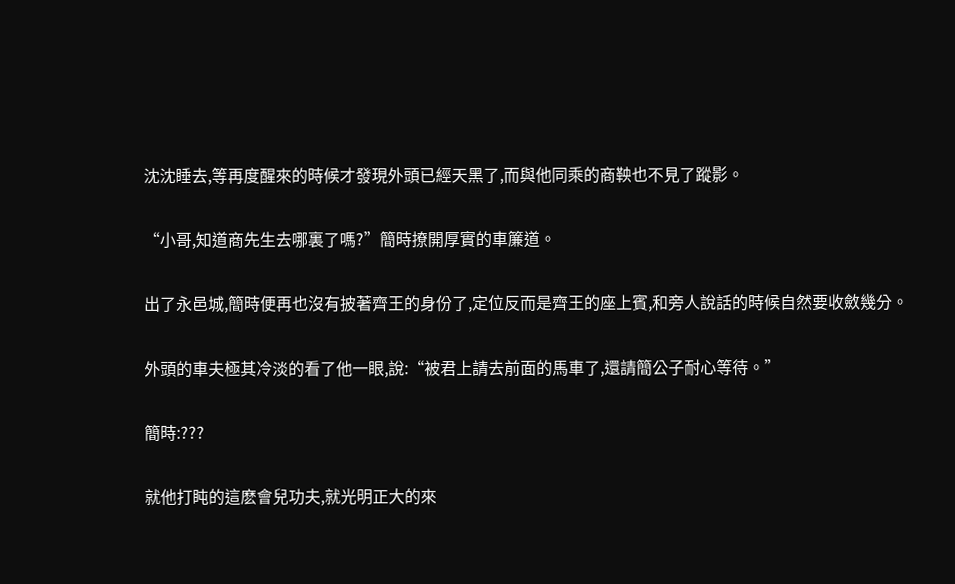沈沈睡去,等再度醒來的時候才發現外頭已經天黑了,而與他同乘的商鞅也不見了蹤影。

“小哥,知道商先生去哪裏了嗎?”簡時撩開厚實的車簾道。

出了永邑城,簡時便再也沒有披著齊王的身份了,定位反而是齊王的座上賓,和旁人說話的時候自然要收斂幾分。

外頭的車夫極其冷淡的看了他一眼,說:“被君上請去前面的馬車了,還請簡公子耐心等待。”

簡時:???

就他打盹的這麽會兒功夫,就光明正大的來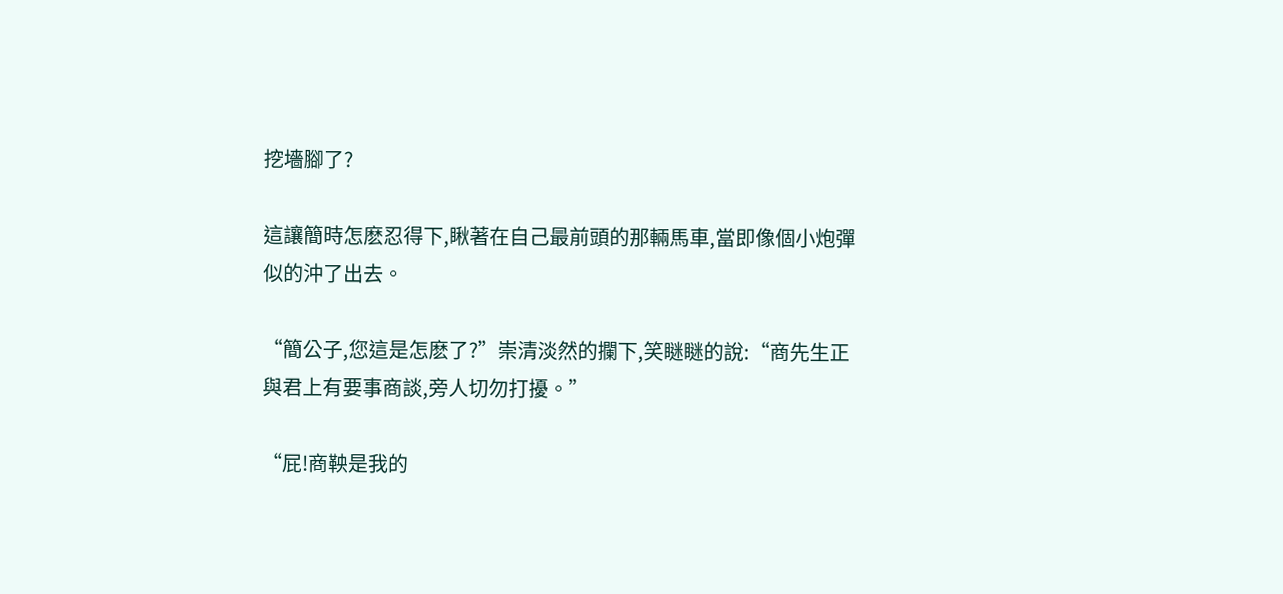挖墻腳了?

這讓簡時怎麽忍得下,瞅著在自己最前頭的那輛馬車,當即像個小炮彈似的沖了出去。

“簡公子,您這是怎麽了?”崇清淡然的攔下,笑瞇瞇的說:“商先生正與君上有要事商談,旁人切勿打擾。”

“屁!商鞅是我的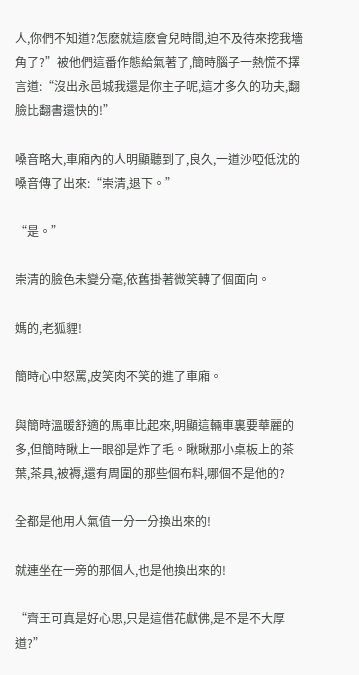人,你們不知道?怎麽就這麽會兒時間,迫不及待來挖我墻角了?”被他們這番作態給氣著了,簡時腦子一熱慌不擇言道:“沒出永邑城我還是你主子呢,這才多久的功夫,翻臉比翻書還快的!”

嗓音略大,車廂內的人明顯聽到了,良久,一道沙啞低沈的嗓音傳了出來:“崇清,退下。”

“是。”

崇清的臉色未變分毫,依舊掛著微笑轉了個面向。

媽的,老狐貍!

簡時心中怒罵,皮笑肉不笑的進了車廂。

與簡時溫暖舒適的馬車比起來,明顯這輛車裏要華麗的多,但簡時瞅上一眼卻是炸了毛。瞅瞅那小桌板上的茶葉,茶具,被褥,還有周圍的那些個布料,哪個不是他的?

全都是他用人氣值一分一分換出來的!

就連坐在一旁的那個人,也是他換出來的!

“齊王可真是好心思,只是這借花獻佛,是不是不大厚道?”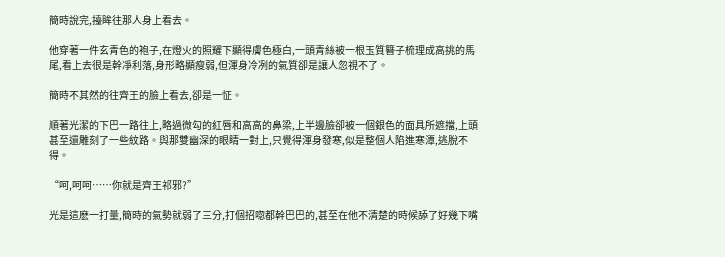簡時說完,擡眸往那人身上看去。

他穿著一件玄青色的袍子,在燈火的照耀下顯得膚色極白,一頭青絲被一根玉質簪子梳理成高挑的馬尾,看上去很是幹凈利落,身形略顯瘦弱,但渾身冷冽的氣質卻是讓人忽視不了。

簡時不其然的往齊王的臉上看去,卻是一怔。

順著光潔的下巴一路往上,略過微勾的紅唇和高高的鼻梁,上半邊臉卻被一個銀色的面具所遮擋,上頭甚至還雕刻了一些紋路。與那雙幽深的眼睛一對上,只覺得渾身發寒,似是整個人陷進寒潭,逃脫不得。

“呵,呵呵……你就是齊王祁邪?”

光是這麽一打量,簡時的氣勢就弱了三分,打個招唿都幹巴巴的,甚至在他不清楚的時候舔了好幾下嘴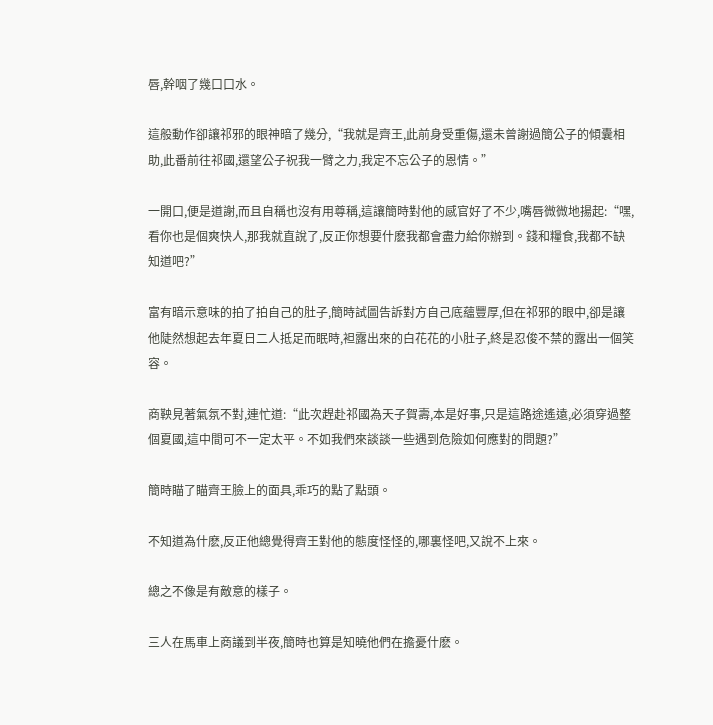唇,幹咽了幾口口水。

這般動作卻讓祁邪的眼神暗了幾分,“我就是齊王,此前身受重傷,還未曾謝過簡公子的傾囊相助,此番前往祁國,還望公子祝我一臂之力,我定不忘公子的恩情。”

一開口,便是道謝,而且自稱也沒有用尊稱,這讓簡時對他的感官好了不少,嘴唇微微地揚起:“嘿,看你也是個爽快人,那我就直說了,反正你想要什麽我都會盡力給你辦到。錢和糧食,我都不缺知道吧?”

富有暗示意味的拍了拍自己的肚子,簡時試圖告訴對方自己底蘊豐厚,但在祁邪的眼中,卻是讓他陡然想起去年夏日二人抵足而眠時,袒露出來的白花花的小肚子,終是忍俊不禁的露出一個笑容。

商鞅見著氣氛不對,連忙道:“此次趕赴祁國為天子賀壽,本是好事,只是這路途遙遠,必須穿過整個夏國,這中間可不一定太平。不如我們來談談一些遇到危險如何應對的問題?”

簡時瞄了瞄齊王臉上的面具,乖巧的點了點頭。

不知道為什麽,反正他總覺得齊王對他的態度怪怪的,哪裏怪吧,又說不上來。

總之不像是有敵意的樣子。

三人在馬車上商議到半夜,簡時也算是知曉他們在擔憂什麽。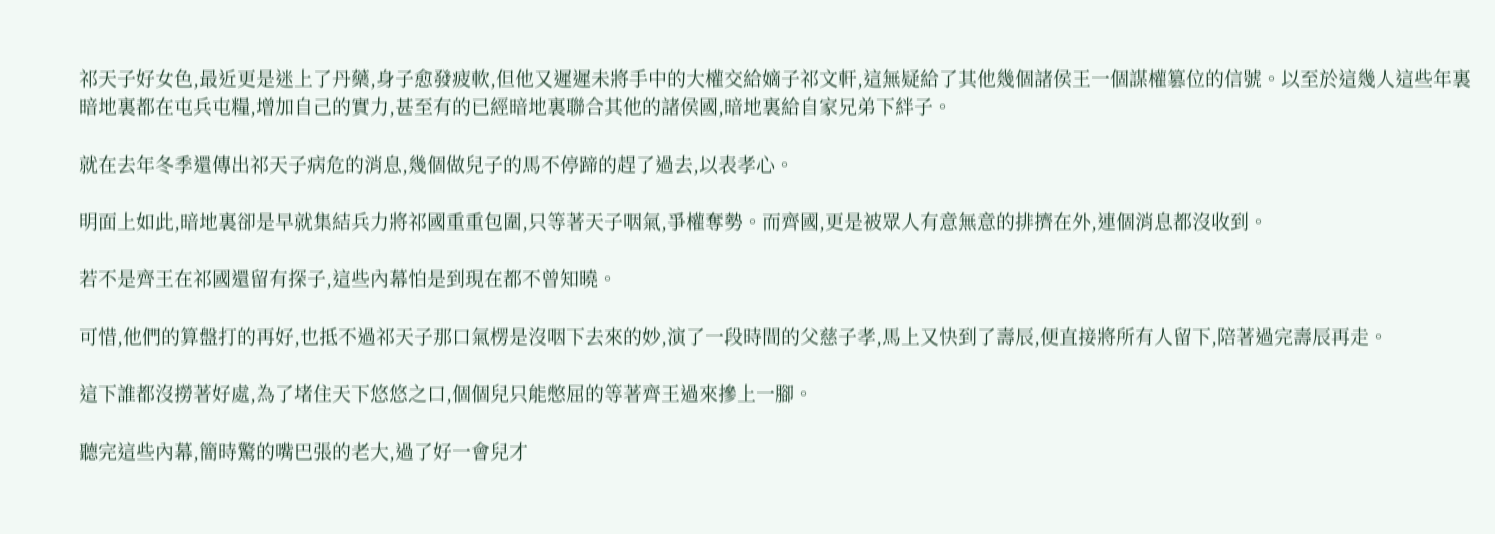祁天子好女色,最近更是迷上了丹藥,身子愈發疲軟,但他又遲遲未將手中的大權交給嫡子祁文軒,這無疑給了其他幾個諸侯王一個謀權篡位的信號。以至於這幾人這些年裏暗地裏都在屯兵屯糧,增加自己的實力,甚至有的已經暗地裏聯合其他的諸侯國,暗地裏給自家兄弟下絆子。

就在去年冬季還傳出祁天子病危的消息,幾個做兒子的馬不停蹄的趕了過去,以表孝心。

明面上如此,暗地裏卻是早就集結兵力將祁國重重包圍,只等著天子咽氣,爭權奪勢。而齊國,更是被眾人有意無意的排擠在外,連個消息都沒收到。

若不是齊王在祁國還留有探子,這些內幕怕是到現在都不曾知曉。

可惜,他們的算盤打的再好,也抵不過祁天子那口氣楞是沒咽下去來的妙,演了一段時間的父慈子孝,馬上又快到了壽辰,便直接將所有人留下,陪著過完壽辰再走。

這下誰都沒撈著好處,為了堵住天下悠悠之口,個個兒只能憋屈的等著齊王過來摻上一腳。

聽完這些內幕,簡時驚的嘴巴張的老大,過了好一會兒才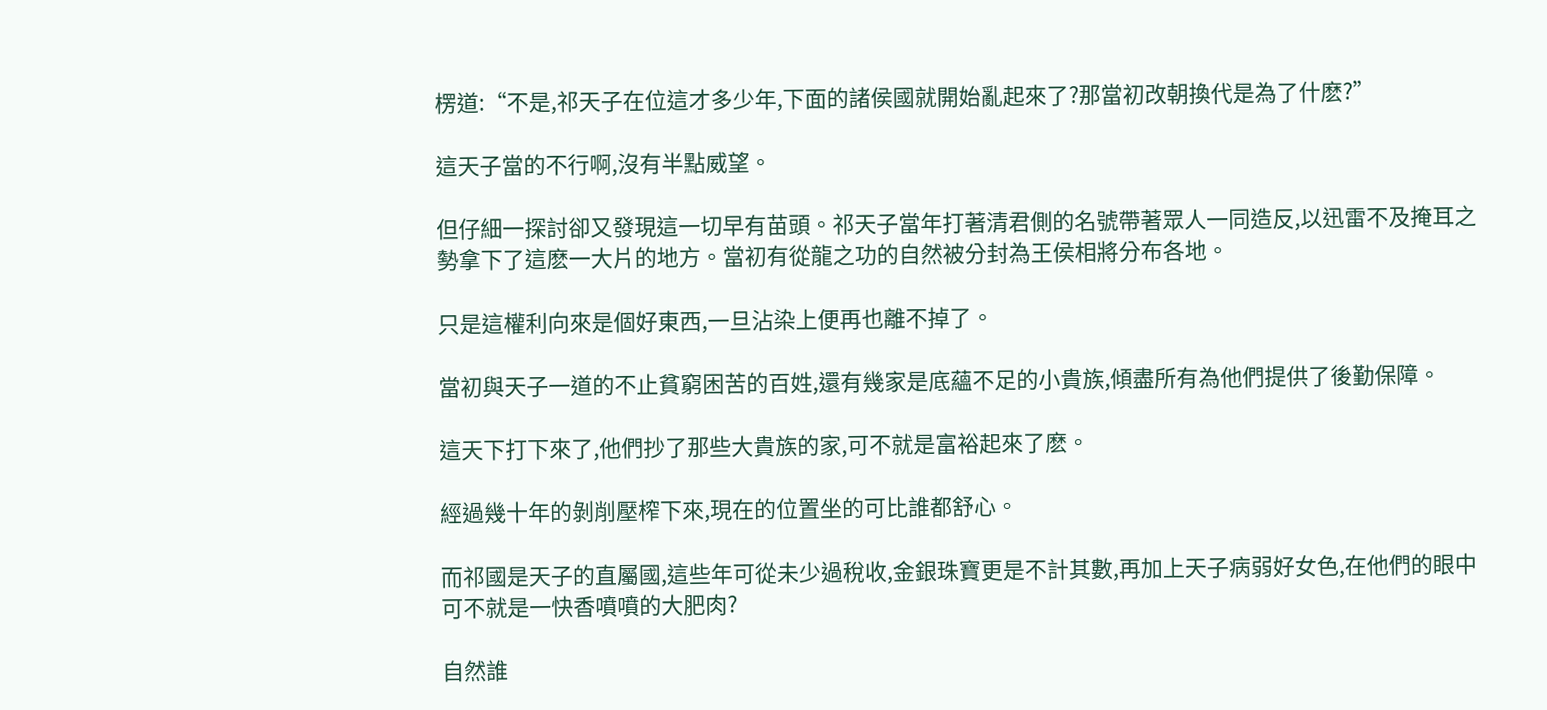楞道:“不是,祁天子在位這才多少年,下面的諸侯國就開始亂起來了?那當初改朝換代是為了什麽?”

這天子當的不行啊,沒有半點威望。

但仔細一探討卻又發現這一切早有苗頭。祁天子當年打著清君側的名號帶著眾人一同造反,以迅雷不及掩耳之勢拿下了這麽一大片的地方。當初有從龍之功的自然被分封為王侯相將分布各地。

只是這權利向來是個好東西,一旦沾染上便再也離不掉了。

當初與天子一道的不止貧窮困苦的百姓,還有幾家是底蘊不足的小貴族,傾盡所有為他們提供了後勤保障。

這天下打下來了,他們抄了那些大貴族的家,可不就是富裕起來了麽。

經過幾十年的剝削壓榨下來,現在的位置坐的可比誰都舒心。

而祁國是天子的直屬國,這些年可從未少過稅收,金銀珠寶更是不計其數,再加上天子病弱好女色,在他們的眼中可不就是一快香噴噴的大肥肉?

自然誰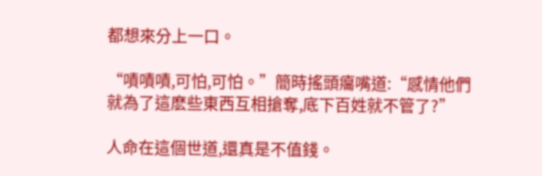都想來分上一口。

“嘖嘖嘖,可怕,可怕。”簡時搖頭癟嘴道:“感情他們就為了這麽些東西互相搶奪,底下百姓就不管了?”

人命在這個世道,還真是不值錢。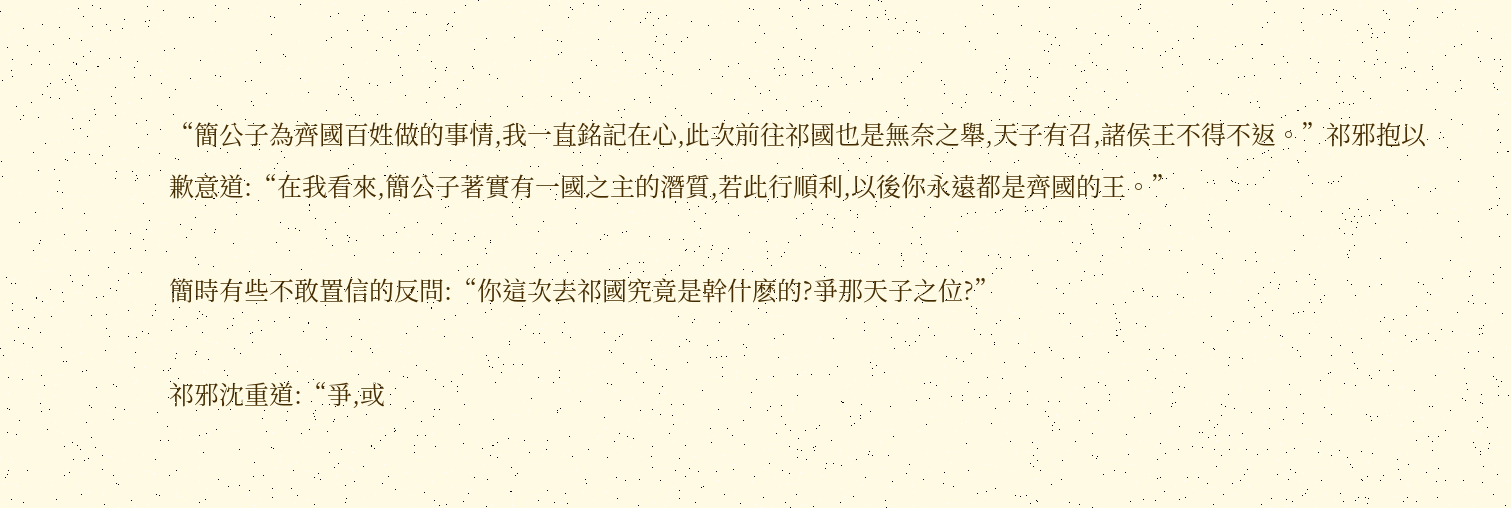“簡公子為齊國百姓做的事情,我一直銘記在心,此次前往祁國也是無奈之舉,天子有召,諸侯王不得不返。”祁邪抱以歉意道:“在我看來,簡公子著實有一國之主的潛質,若此行順利,以後你永遠都是齊國的王。”

簡時有些不敢置信的反問:“你這次去祁國究竟是幹什麽的?爭那天子之位?”

祁邪沈重道:“爭,或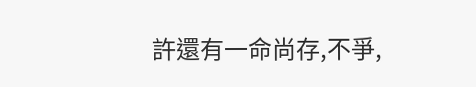許還有一命尚存,不爭,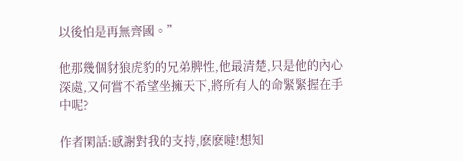以後怕是再無齊國。”

他那幾個豺狼虎豹的兄弟脾性,他最清楚,只是他的內心深處,又何嘗不希望坐擁天下,將所有人的命緊緊握在手中呢?

作者閑話:感謝對我的支持,麽麽噠!想知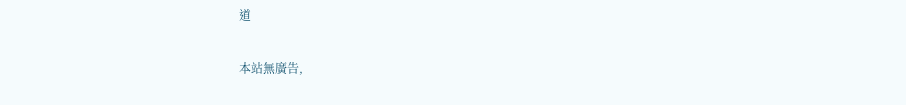道

本站無廣告,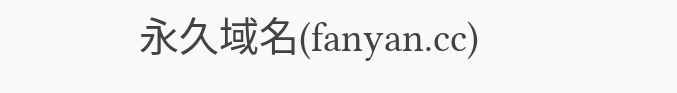永久域名(fanyan.cc)